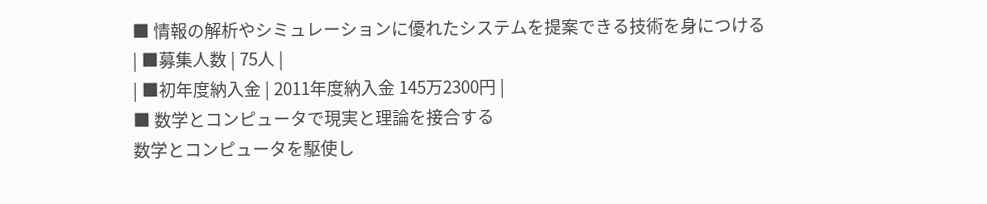■ 情報の解析やシミュレーションに優れたシステムを提案できる技術を身につける
| ■募集人数 | 75人 |
| ■初年度納入金 | 2011年度納入金 145万2300円 |
■ 数学とコンピュータで現実と理論を接合する
数学とコンピュータを駆使し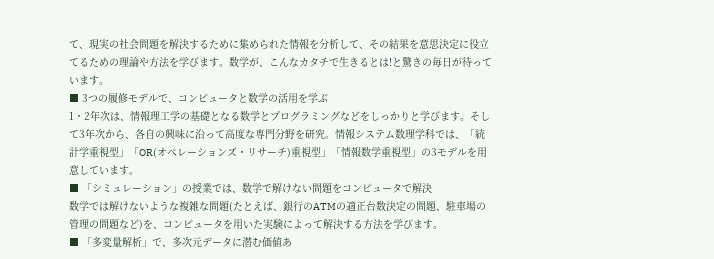て、現実の社会問題を解決するために集められた情報を分析して、その結果を意思決定に役立てるための理論や方法を学びます。数学が、こんなカタチで生きるとは!と驚きの毎日が待っています。
■ 3つの履修モデルで、コンピュータと数学の活用を学ぶ
1・2年次は、情報理工学の基礎となる数学とプログラミングなどをしっかりと学びます。そして3年次から、各自の興味に沿って高度な専門分野を研究。情報システム数理学科では、「統計学重視型」「OR(オペレーションズ・リサーチ)重視型」「情報数学重視型」の3モデルを用意しています。
■ 「シミュレーション」の授業では、数学で解けない問題をコンピュータで解決
数学では解けないような複雑な問題(たとえば、銀行のATMの適正台数決定の問題、駐車場の管理の問題など)を、コンピュータを用いた実験によって解決する方法を学びます。
■ 「多変量解析」で、多次元データに潜む価値あ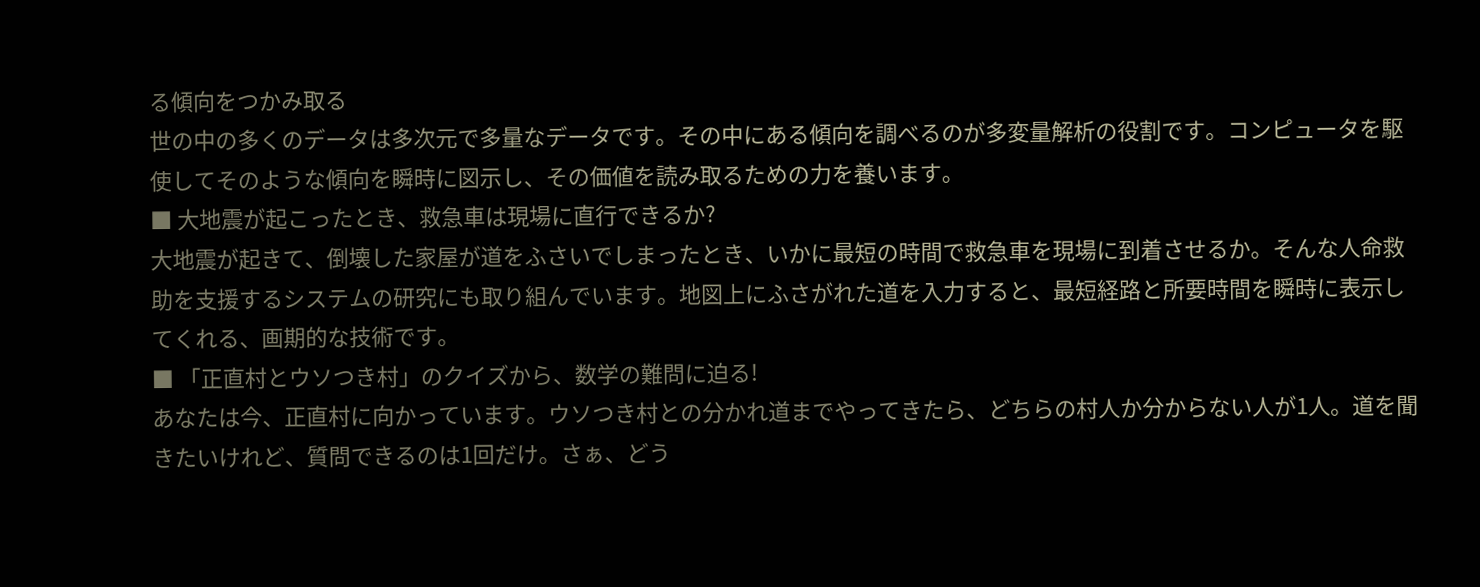る傾向をつかみ取る
世の中の多くのデータは多次元で多量なデータです。その中にある傾向を調べるのが多変量解析の役割です。コンピュータを駆使してそのような傾向を瞬時に図示し、その価値を読み取るための力を養います。
■ 大地震が起こったとき、救急車は現場に直行できるか?
大地震が起きて、倒壊した家屋が道をふさいでしまったとき、いかに最短の時間で救急車を現場に到着させるか。そんな人命救助を支援するシステムの研究にも取り組んでいます。地図上にふさがれた道を入力すると、最短経路と所要時間を瞬時に表示してくれる、画期的な技術です。
■ 「正直村とウソつき村」のクイズから、数学の難問に迫る!
あなたは今、正直村に向かっています。ウソつき村との分かれ道までやってきたら、どちらの村人か分からない人が1人。道を聞きたいけれど、質問できるのは1回だけ。さぁ、どう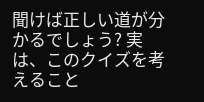聞けば正しい道が分かるでしょう? 実は、このクイズを考えること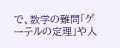で、数学の難問「ゲーテルの定理」や人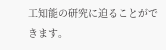工知能の研究に迫ることができます。